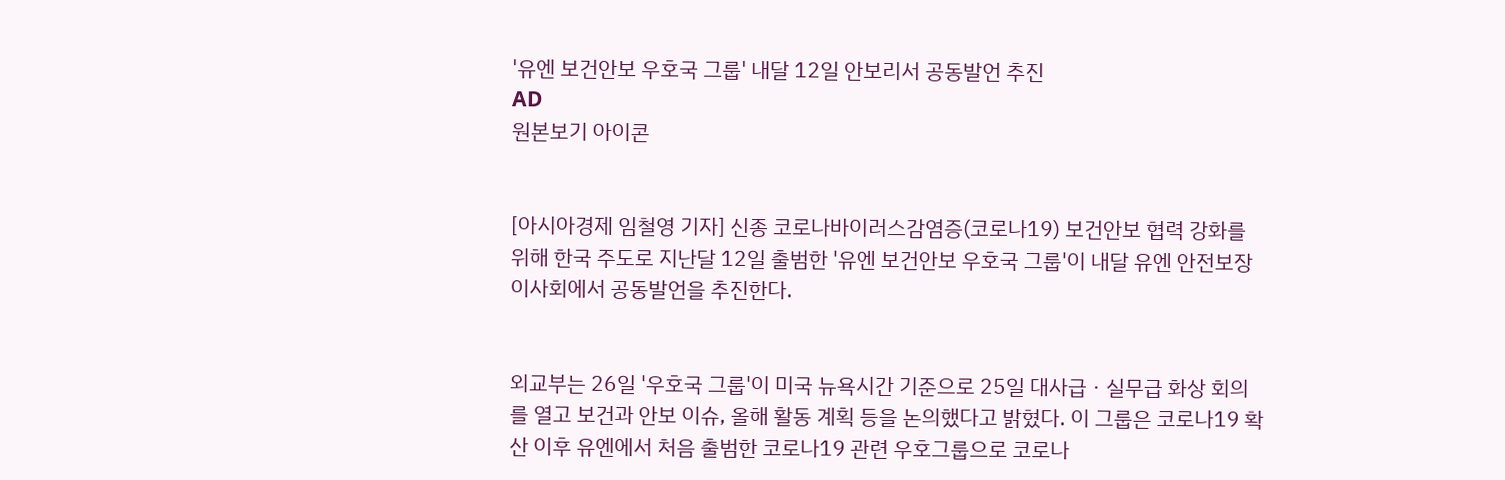'유엔 보건안보 우호국 그룹' 내달 12일 안보리서 공동발언 추진
AD
원본보기 아이콘


[아시아경제 임철영 기자] 신종 코로나바이러스감염증(코로나19) 보건안보 협력 강화를 위해 한국 주도로 지난달 12일 출범한 '유엔 보건안보 우호국 그룹'이 내달 유엔 안전보장이사회에서 공동발언을 추진한다.


외교부는 26일 '우호국 그룹'이 미국 뉴욕시간 기준으로 25일 대사급ㆍ실무급 화상 회의를 열고 보건과 안보 이슈, 올해 활동 계획 등을 논의했다고 밝혔다. 이 그룹은 코로나19 확산 이후 유엔에서 처음 출범한 코로나19 관련 우호그룹으로 코로나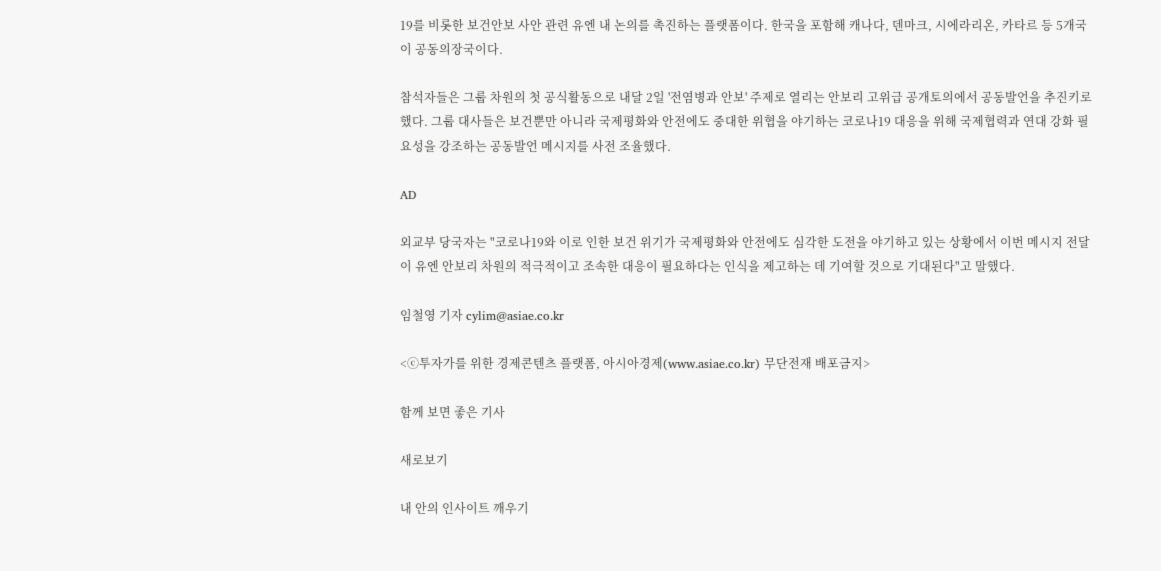19를 비롯한 보건안보 사안 관련 유엔 내 논의를 촉진하는 플랫폼이다. 한국을 포함해 캐나다, 덴마크, 시에라리온, 카타르 등 5개국이 공동의장국이다.

참석자들은 그룹 차원의 첫 공식활동으로 내달 2일 '전염병과 안보' 주제로 열리는 안보리 고위급 공개토의에서 공동발언을 추진키로 했다. 그룹 대사들은 보건뿐만 아니라 국제평화와 안전에도 중대한 위협을 야기하는 코로나19 대응을 위해 국제협력과 연대 강화 필요성을 강조하는 공동발언 메시지를 사전 조율했다.

AD

외교부 당국자는 "코로나19와 이로 인한 보건 위기가 국제평화와 안전에도 심각한 도전을 야기하고 있는 상황에서 이번 메시지 전달이 유엔 안보리 차원의 적극적이고 조속한 대응이 필요하다는 인식을 제고하는 데 기여할 것으로 기대된다"고 말했다.

임철영 기자 cylim@asiae.co.kr

<ⓒ투자가를 위한 경제콘텐츠 플랫폼, 아시아경제(www.asiae.co.kr) 무단전재 배포금지>

함께 보면 좋은 기사

새로보기

내 안의 인사이트 깨우기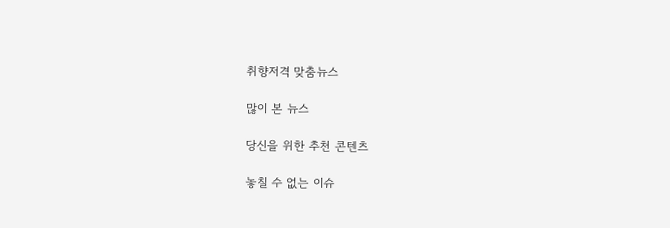취향저격 맞춤뉴스

많이 본 뉴스

당신을 위한 추천 콘텐츠

놓칠 수 없는 이슈